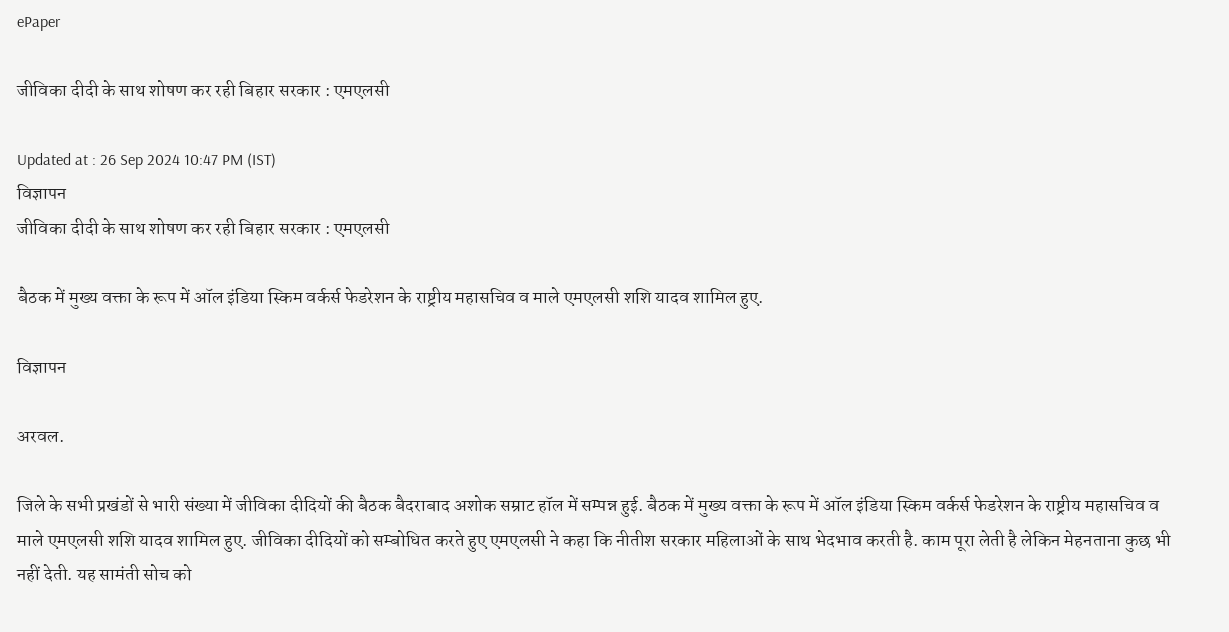ePaper

जीविका दीदी के साथ शोषण कर रही बिहार सरकार : एमएलसी

Updated at : 26 Sep 2024 10:47 PM (IST)
विज्ञापन
जीविका दीदी के साथ शोषण कर रही बिहार सरकार : एमएलसी

बैठक में मुख्य वक्ता के रूप में ऑल इंडिया स्किम वर्कर्स फेडरेशन के राष्ट्रीय महासचिव व माले एमएलसी शशि यादव शामिल हुए.

विज्ञापन

अरवल.

जिले के सभी प्रखंडों से भारी संख्या में जीविका दीदियों की बैठक बैदराबाद अशोक सम्राट हॉल में सम्पन्न हुई. बैठक में मुख्य वक्ता के रूप में ऑल इंडिया स्किम वर्कर्स फेडरेशन के राष्ट्रीय महासचिव व माले एमएलसी शशि यादव शामिल हुए. जीविका दीदियों को सम्बोधित करते हुए एमएलसी ने कहा कि नीतीश सरकार महिलाओं के साथ भेदभाव करती है. काम पूरा लेती है लेकिन मेहनताना कुछ भी नहीं देती. यह सामंती सोच को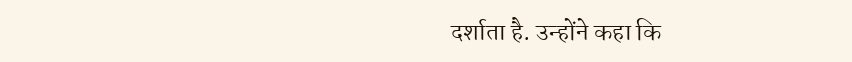दर्शाता है. उन्होंने कहा कि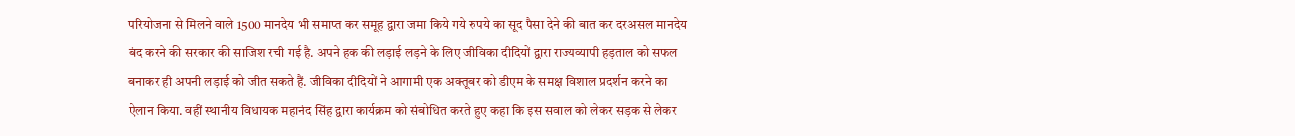परियोजना से मिलने वाले 1500 मानदेय भी समाप्त कर समूह द्वारा जमा किये गये रुपये का सूद पैसा देने की बात कर दरअसल मानदेय बंद करने की सरकार की साजिश रची गई है. अपने हक की लड़ाई लड़ने के लिए जीविका दीदियों द्वारा राज्यव्यापी हड़ताल को सफल बनाकर ही अपनी लड़ाई को जीत सकते हैं. जीविका दीदियों ने आगामी एक अक्तूबर को डीएम के समक्ष विशाल प्रदर्शन करने का ऐलान किया. वहीं स्थानीय विधायक महानंद सिंह द्वारा कार्यक्रम को संबोधित करते हुए कहा कि इस सवाल को लेकर सड़क से लेकर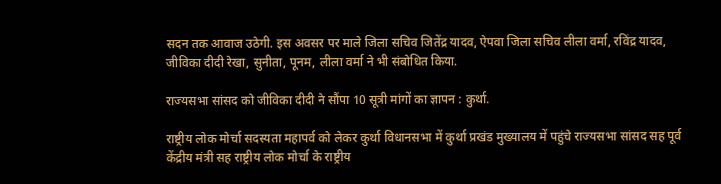सदन तक आवाज उठेगी. इस अवसर पर माले जिला सचिव जितेंद्र यादव, ऐपवा जिला सचिव लीला वर्मा, रविंद्र यादव, जीविका दीदी रेखा, सुनीता, पूनम, लीला वर्मा ने भी संबोधित किया.

राज्यसभा सांसद को जीविका दीदी ने सौंपा 10 सूत्री मांगों का ज्ञापन : कुर्था.

राष्ट्रीय लोक मोर्चा सदस्यता महापर्व को लेकर कुर्था विधानसभा में कुर्था प्रखंड मुख्यालय में पहुंचे राज्यसभा सांसद सह पूर्व केंद्रीय मंत्री सह राष्ट्रीय लोक मोर्चा के राष्ट्रीय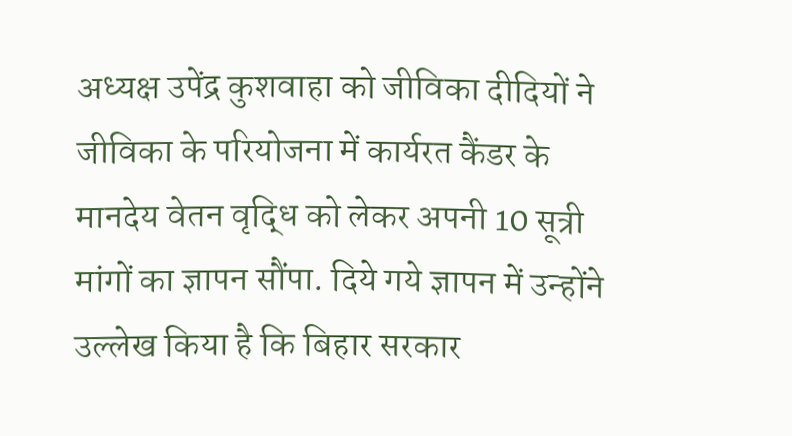अध्यक्ष उपेंद्र कुशवाहा को जीविका दीदियों ने जीविका के परियोजना में कार्यरत कैंडर के मानदेय वेतन वृद्धि को लेकर अपनी 10 सूत्री मांगों का ज्ञापन सौंपा. दिये गये ज्ञापन में उन्होंने उल्लेख किया है कि बिहार सरकार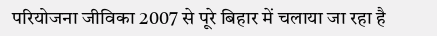परियोजना जीविका 2007 से पूरे बिहार में चलाया जा रहा है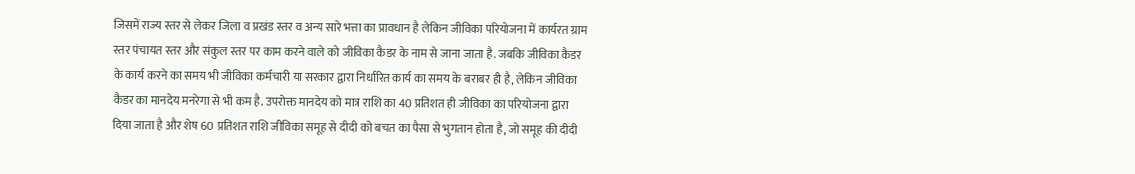जिसमें राज्य स्तर से लेकर जिला व प्रखंड स्तर व अन्य सारे भत्ता का प्रावधान है लेकिन जीविका परियोजना में कार्यरत ग्राम स्तर पंचायत स्तर और संकुल स्तर पर काम करने वाले को जीविका कैडर के नाम से जाना जाता है. जबकि जीविका कैडर के कार्य करने का समय भी जीविका कर्मचारी या सरकार द्वारा निर्धारित कार्य का समय के बराबर ही है, लेकिन जीविका कैडर का मानदेय मनरेगा से भी कम है. उपरोक्त मानदेय को मात्र राशि का 40 प्रतिशत ही जीविका का परियोजना द्वारा दिया जाता है और शेष 60 प्रतिशत राशि जीविका समूह से दीदी को बचत का पैसा से भुगतान होता है, जो समूह की दीदी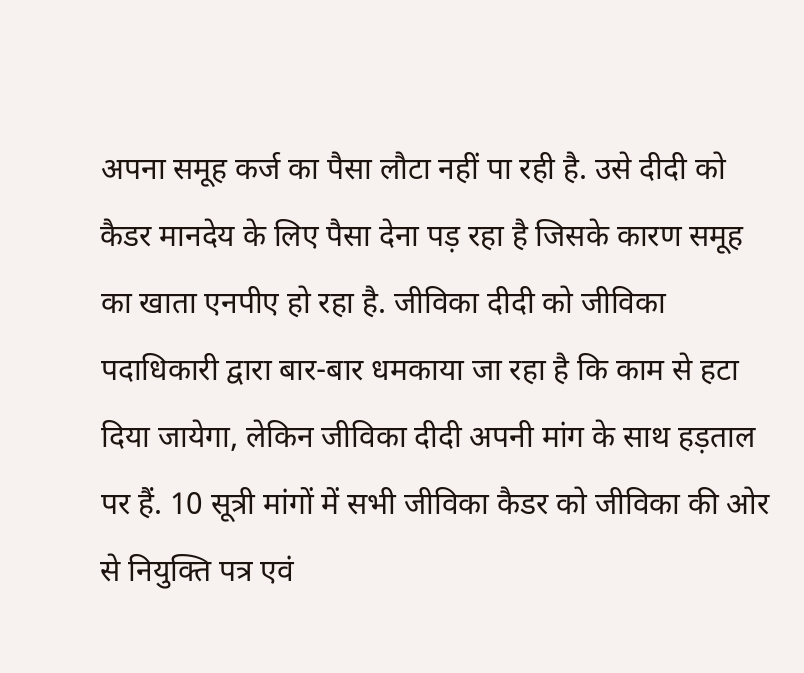अपना समूह कर्ज का पैसा लौटा नहीं पा रही है. उसे दीदी को कैडर मानदेय के लिए पैसा देना पड़ रहा है जिसके कारण समूह का खाता एनपीए हो रहा है. जीविका दीदी को जीविका पदाधिकारी द्वारा बार-बार धमकाया जा रहा है कि काम से हटा दिया जायेगा, लेकिन जीविका दीदी अपनी मांग के साथ हड़ताल पर हैं. 10 सूत्री मांगों में सभी जीविका कैडर को जीविका की ओर से नियुक्ति पत्र एवं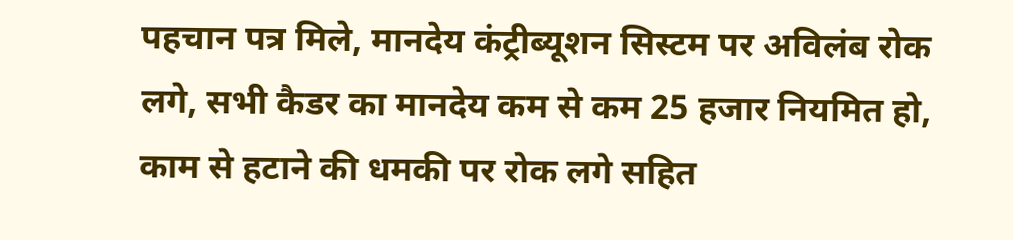पहचान पत्र मिले, मानदेय कंट्रीब्यूशन सिस्टम पर अविलंब रोक लगे, सभी कैडर का मानदेय कम से कम 25 हजार नियमित हो, काम से हटाने की धमकी पर रोक लगे सहित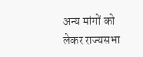अन्य मांगों को लेकर राज्यसभा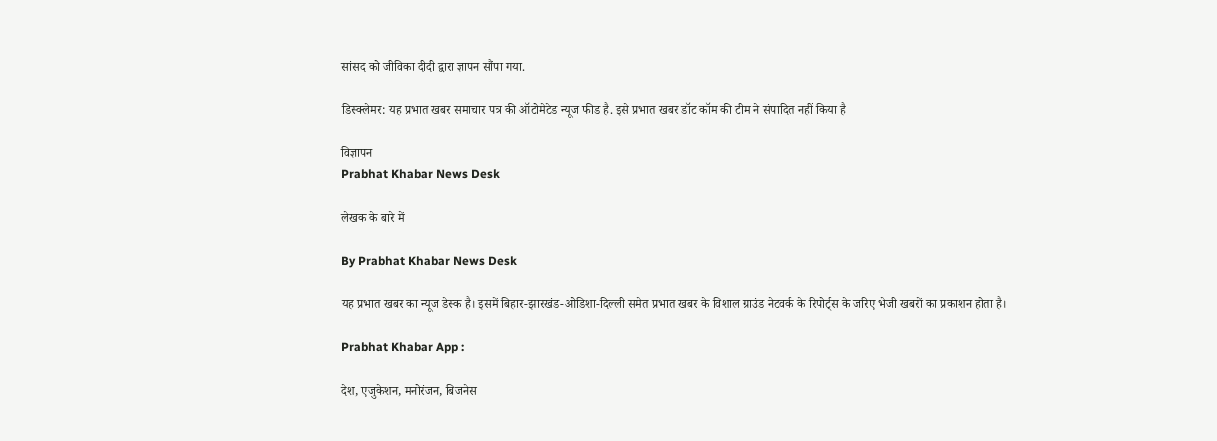सांसद को जीविका दीदी द्वारा ज्ञापन सौंपा गया.

डिस्क्लेमर: यह प्रभात खबर समाचार पत्र की ऑटोमेटेड न्यूज फीड है. इसे प्रभात खबर डॉट कॉम की टीम ने संपादित नहीं किया है

विज्ञापन
Prabhat Khabar News Desk

लेखक के बारे में

By Prabhat Khabar News Desk

यह प्रभात खबर का न्यूज डेस्क है। इसमें बिहार-झारखंड-ओडिशा-दिल्‍ली समेत प्रभात खबर के विशाल ग्राउंड नेटवर्क के रिपोर्ट्स के जरिए भेजी खबरों का प्रकाशन होता है।

Prabhat Khabar App :

देश, एजुकेशन, मनोरंजन, बिजनेस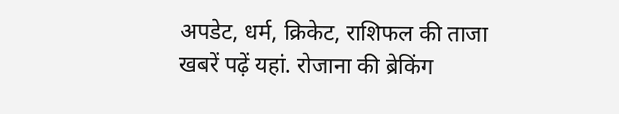अपडेट, धर्म, क्रिकेट, राशिफल की ताजा खबरें पढ़ें यहां. रोजाना की ब्रेकिंग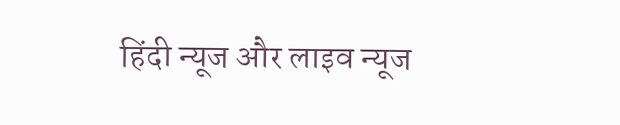हिंदी न्यूज और लाइव न्यूज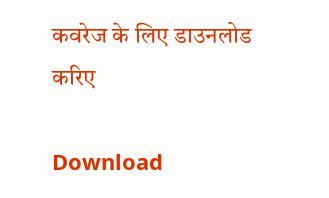कवरेज के लिए डाउनलोड करिए

Download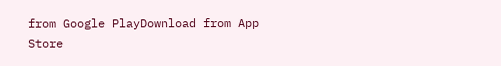from Google PlayDownload from App Store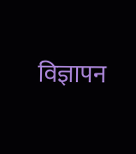विज्ञापन